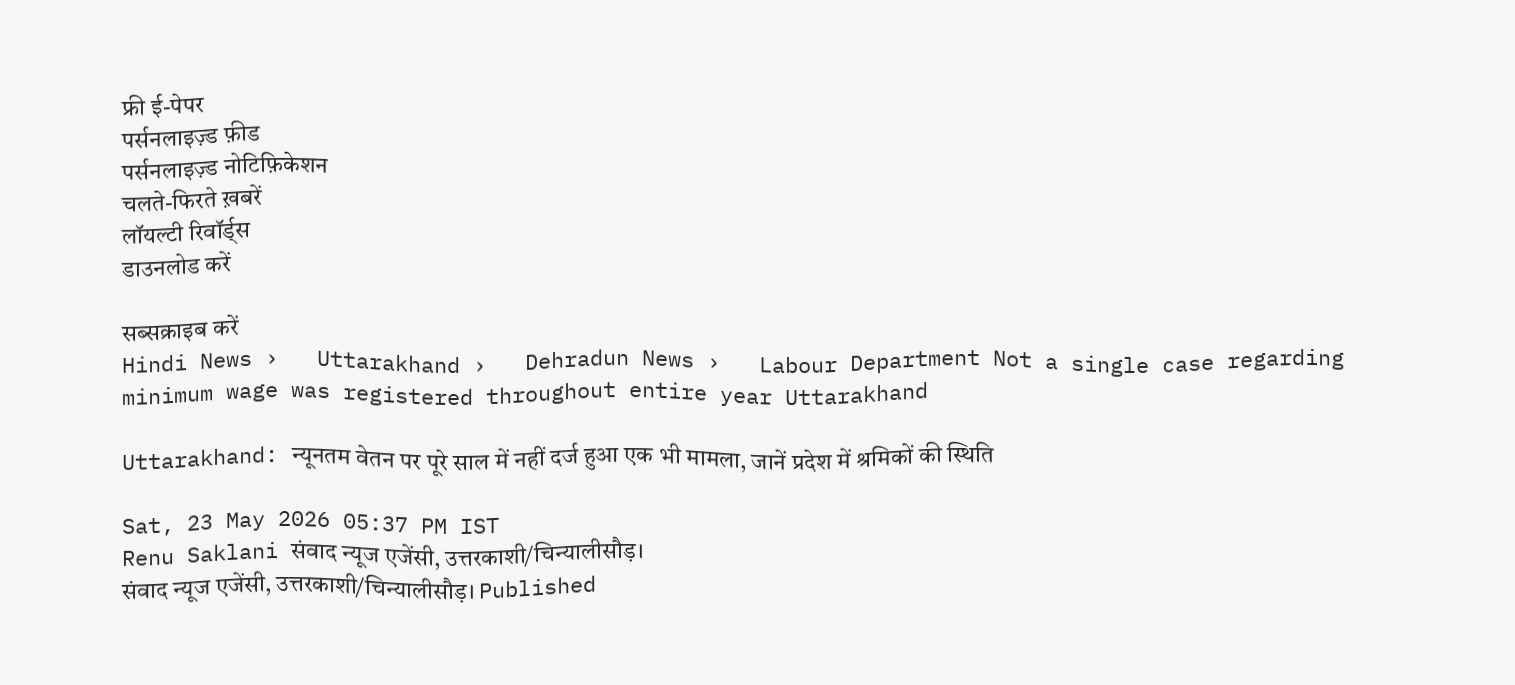फ्री ई-पेपर
पर्सनलाइज़्ड फ़ीड
पर्सनलाइज़्ड नोटिफ़िकेशन
चलते-फिरते ख़बरें
लॉयल्टी रिवॉर्ड्स
डाउनलोड करें

सब्सक्राइब करें
Hindi News ›   Uttarakhand ›   Dehradun News ›   Labour Department Not a single case regarding minimum wage was registered throughout entire year Uttarakhand

Uttarakhand: न्यूनतम वेतन पर पूरे साल में नहीं दर्ज हुआ एक भी मामला, जानें प्रदेश में श्रमिकों की स्थिति

Sat, 23 May 2026 05:37 PM IST
Renu Saklani संवाद न्यूज एजेंसी, उत्तरकाशी/चिन्यालीसौड़।
संवाद न्यूज एजेंसी, उत्तरकाशी/चिन्यालीसौड़। Published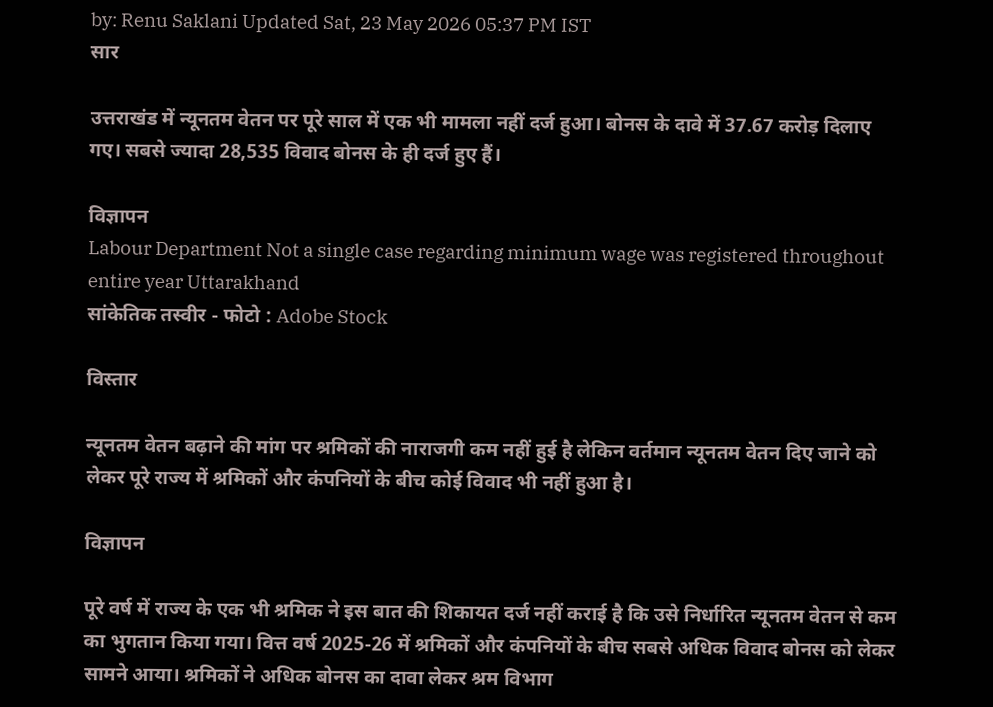by: Renu Saklani Updated Sat, 23 May 2026 05:37 PM IST
सार

उत्तराखंड में न्यूनतम वेतन पर पूरे साल में एक भी मामला नहीं दर्ज हुआ। बोनस के दावे में 37.67 करोड़ दिलाए गए। सबसे ज्यादा 28,535 विवाद बोनस के ही दर्ज हुए हैं।

विज्ञापन
Labour Department Not a single case regarding minimum wage was registered throughout entire year Uttarakhand
सांकेतिक तस्वीर - फोटो : Adobe Stock

विस्तार

न्यूनतम वेतन बढ़ाने की मांग पर श्रमिकों की नाराजगी कम नहीं हुई है लेकिन वर्तमान न्यूनतम वेतन दिए जाने को लेकर पूरे राज्य में श्रमिकों और कंपनियों के बीच कोई विवाद भी नहीं हुआ है।

विज्ञापन

पूरे वर्ष में राज्य के एक भी श्रमिक ने इस बात की शिकायत दर्ज नहीं कराई है कि उसे निर्धारित न्यूनतम वेतन से कम का भुगतान किया गया। वित्त वर्ष 2025-26 में श्रमिकों और कंपनियों के बीच सबसे अधिक विवाद बोनस को लेकर सामने आया। श्रमिकों ने अधिक बोनस का दावा लेकर श्रम विभाग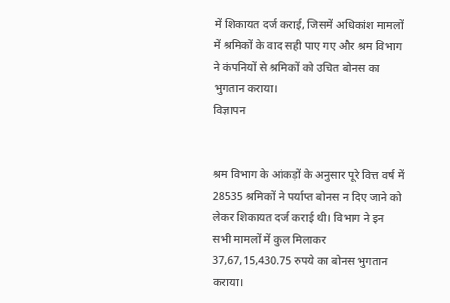में शिकायत दर्ज कराई, जिसमें अधिकांश मामलों में श्रमिकों के वाद सही पाए गए और श्रम विभाग ने कंपनियों से श्रमिकों को उचित बोनस का भुगतान कराया।
विज्ञापन


श्रम विभाग के आंकड़ों के अनुसार पूरे वित्त वर्ष में 28535 श्रमिकों ने पर्याप्त बोनस न दिए जाने को लेकर शिकायत दर्ज कराई थी। विभाग ने इन सभी मामलों में कुल मिलाकर 37,67,15,430.75 रुपये का बोनस भुगतान कराया।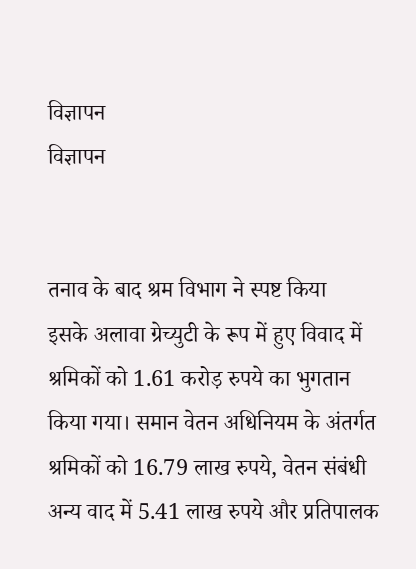विज्ञापन
विज्ञापन


तनाव के बाद श्रम विभाग ने स्पष्ट किया
इसके अलावा ग्रेच्युटी के रूप में हुए विवाद में श्रमिकों को 1.61 करोड़ रुपये का भुगतान किया गया। समान वेतन अधिनियम के अंतर्गत श्रमिकों को 16.79 लाख रुपये, वेतन संबंधी अन्य वाद में 5.41 लाख रुपये और प्रतिपालक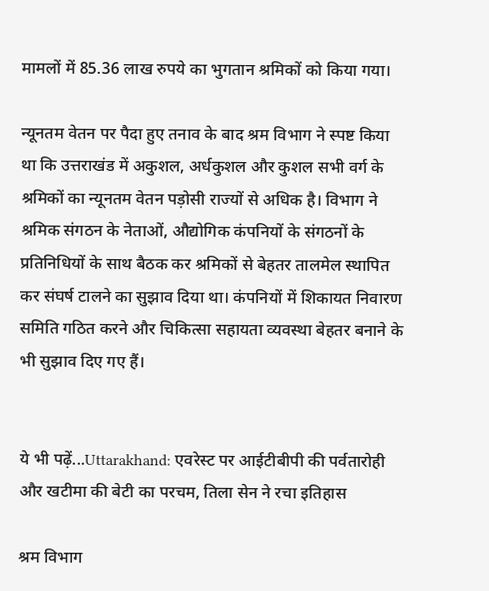मामलों में 85.36 लाख रुपये का भुगतान श्रमिकों को किया गया।

न्यूनतम वेतन पर पैदा हुए तनाव के बाद श्रम विभाग ने स्पष्ट किया था कि उत्तराखंड में अकुशल, अर्धकुशल और कुशल सभी वर्ग के श्रमिकों का न्यूनतम वेतन पड़ोसी राज्यों से अधिक है। विभाग ने श्रमिक संगठन के नेताओं, औद्योगिक कंपनियों के संगठनों के प्रतिनिधियों के साथ बैठक कर श्रमिकों से बेहतर तालमेल स्थापित कर संघर्ष टालने का सुझाव दिया था। कंपनियों में शिकायत निवारण समिति गठित करने और चिकित्सा सहायता व्यवस्था बेहतर बनाने के भी सुझाव दिए गए हैं।


ये भी पढ़ें...Uttarakhand: एवरेस्ट पर आईटीबीपी की पर्वतारोही और खटीमा की बेटी का परचम, तिला सेन ने रचा इतिहास

श्रम विभाग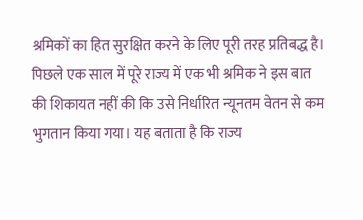श्रमिकों का हित सुरक्षित करने के लिए पूरी तरह प्रतिबद्ध है। पिछले एक साल में पूरे राज्य में एक भी श्रमिक ने इस बात की शिकायत नहीं की कि उसे निर्धारित न्यूनतम वेतन से कम भुगतान किया गया। यह बताता है कि राज्य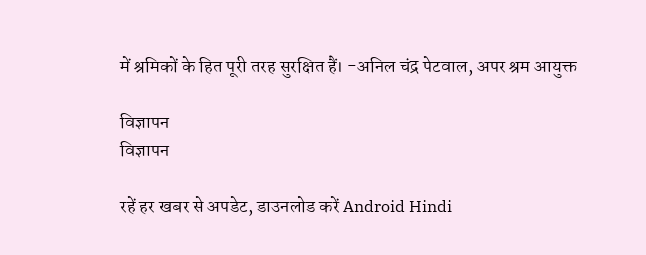में श्रमिकों के हित पूरी तरह सुरक्षित हैं। -अनिल चंद्र पेटवाल, अपर श्रम आयुक्त

विज्ञापन
विज्ञापन

रहें हर खबर से अपडेट, डाउनलोड करें Android Hindi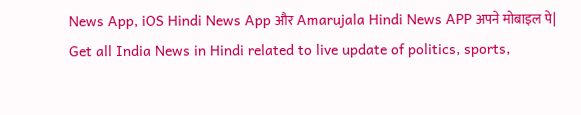News App, iOS Hindi News App और Amarujala Hindi News APP अपने मोबाइल पे|
Get all India News in Hindi related to live update of politics, sports,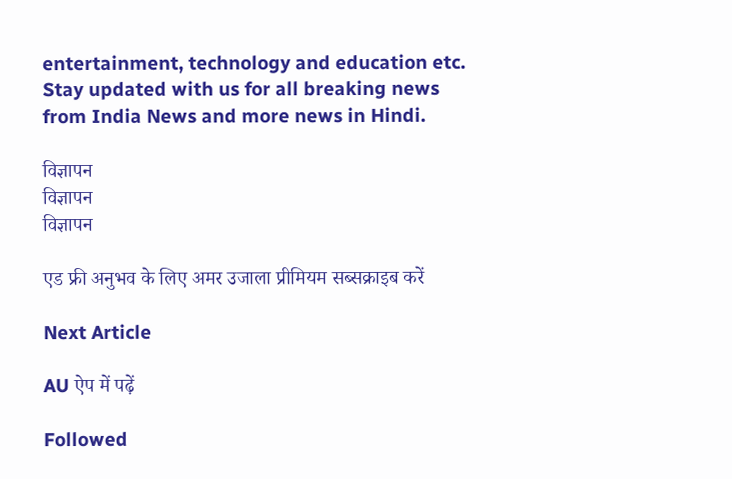entertainment, technology and education etc. Stay updated with us for all breaking news from India News and more news in Hindi.

विज्ञापन
विज्ञापन
विज्ञापन

एड फ्री अनुभव के लिए अमर उजाला प्रीमियम सब्सक्राइब करें

Next Article

AU ऐप में पढ़ें

Followed